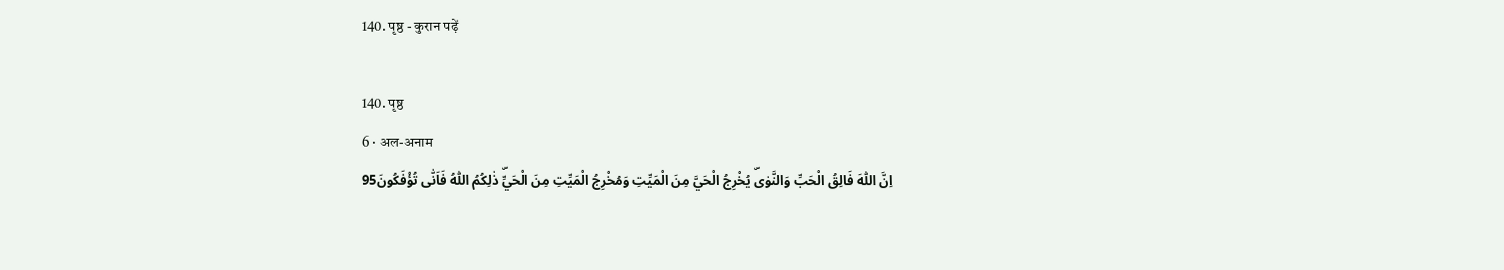140. पृष्ठ - कुरान पढ़ें

140. पृष्ठ
6 · अल-अनाम
اِنَّ اللّٰهَ فَالِقُ الْحَبِّ وَالنَّوٰىۜ يُخْرِجُ الْحَيَّ مِنَ الْمَيِّتِ وَمُخْرِجُ الْمَيِّتِ مِنَ الْحَيِّۜ ذٰلِكُمُ اللّٰهُ فَاَنّٰى تُؤْفَكُونَ95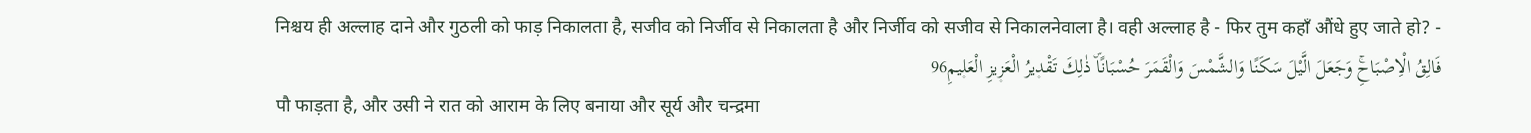निश्चय ही अल्लाह दाने और गुठली को फाड़ निकालता है, सजीव को निर्जीव से निकालता है और निर्जीव को सजीव से निकालनेवाला है। वही अल्लाह है - फिर तुम कहाँ औंधे हुए जाते हो? -
فَالِقُ الْاِصْبَاحِۚ وَجَعَلَ الَّيْلَ سَكَنًا وَالشَّمْسَ وَالْقَمَرَ حُسْبَانًاۜ ذٰلِكَ تَقْد۪يرُ الْعَز۪يزِ الْعَل۪يمِ96
पौ फाड़ता है, और उसी ने रात को आराम के लिए बनाया और सूर्य और चन्द्रमा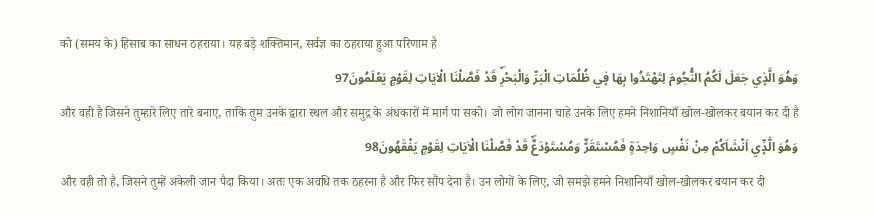को (समय के) हिसाब का साधन ठहराया। यह बड़े शक्तिमान, सर्वज्ञ का ठहराया हुआ परिणाम है
وَهُوَ الَّذ۪ي جَعَلَ لَكُمُ النُّجُومَ لِتَهْتَدُوا بِهَا ف۪ي ظُلُمَاتِ الْبَرِّ وَالْبَحْرِۜ قَدْ فَصَّلْنَا الْاٰيَاتِ لِقَوْمٍ يَعْلَمُونَ97
और वही है जिसने तुम्हारे लिए तारे बनाए, ताकि तुम उनके द्वारा स्थल और समुद्र के अंधकारों में मार्ग पा सको। जो लोग जानना चाहे उनके लिए हमने निशानियाँ खोल-खोलकर बयान कर दी है
وَهُوَ الَّذ۪ٓي اَنْشَاَكُمْ مِنْ نَفْسٍ وَاحِدَةٍ فَمُسْتَقَرٌّ وَمُسْتَوْدَعٌۜ قَدْ فَصَّلْنَا الْاٰيَاتِ لِقَوْمٍ يَفْقَهُونَ98
और वही तो है, जिसने तुम्हें अकेली जान पैदा किया। अतः एक अवधि तक ठहरना है और फिर सौंप देना है। उन लोगों के लिए, जो समझे हमने निशानियाँ खोल-खोलकर बयान कर दी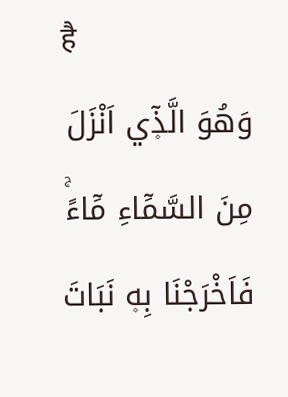है
وَهُوَ الَّذ۪ٓي اَنْزَلَ مِنَ السَّمَٓاءِ مَٓاءًۚ فَاَخْرَجْنَا بِه۪ نَبَاتَ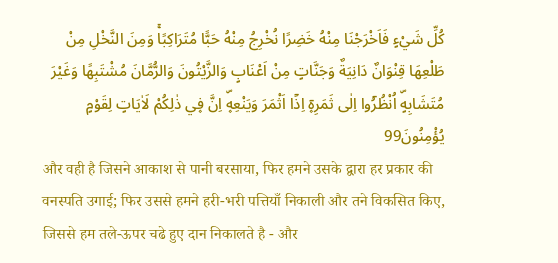كُلِّ شَيْءٍ فَاَخْرَجْنَا مِنْهُ خَضِرًا نُخْرِجُ مِنْهُ حَبًّا مُتَرَاكِبًاۚ وَمِنَ النَّخْلِ مِنْ طَلْعِهَا قِنْوَانٌ دَانِيَةٌ وَجَنَّاتٍ مِنْ اَعْنَابٍ وَالزَّيْتُونَ وَالرُّمَّانَ مُشْتَبِهًا وَغَيْرَ مُتَشَابِهٍۜ اُنْظُرُٓوا اِلٰى ثَمَرِه۪ٓ اِذَٓا اَثْمَرَ وَيَنْعِه۪ۜ اِنَّ ف۪ي ذٰلِكُمْ لَاٰيَاتٍ لِقَوْمٍ يُؤْمِنُونَ99
और वही है जिसने आकाश से पानी बरसाया, फिर हमने उसके द्वारा हर प्रकार की वनस्पति उगाई; फिर उससे हमने हरी-भरी पत्तियाँ निकाली और तने विकसित किए, जिससे हम तले-ऊपर चढे हुए दान निकालते है - और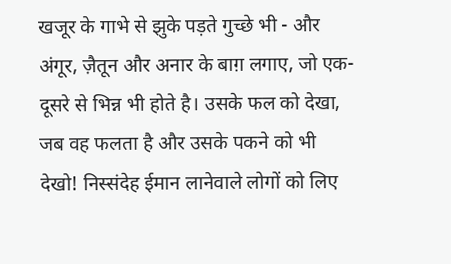खजूर के गाभे से झुके पड़ते गुच्छे भी - और अंगूर, ज़ैतून और अनार के बाग़ लगाए, जो एक-दूसरे से भिन्न भी होते है। उसके फल को देखा, जब वह फलता है और उसके पकने को भी देखो! निस्संदेह ईमान लानेवाले लोगों को लिए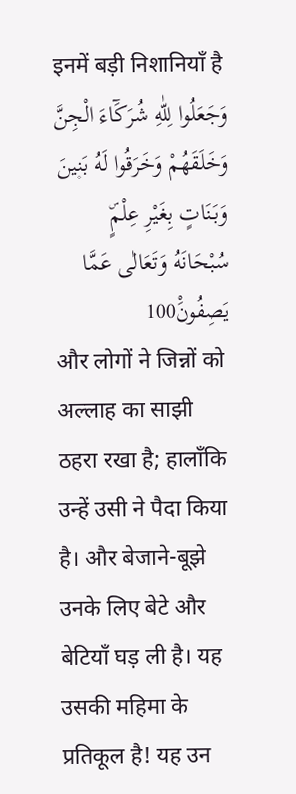इनमें बड़ी निशानियाँ है
وَجَعَلُوا لِلّٰهِ شُرَكَٓاءَ الْجِنَّ وَخَلَقَهُمْ وَخَرَقُوا لَهُ بَن۪ينَ وَبَنَاتٍ بِغَيْرِ عِلْمٍۜ سُبْحَانَهُ وَتَعَالٰى عَمَّا يَصِفُونَ۟100
और लोगों ने जिन्नों को अल्लाह का साझी ठहरा रखा है; हालाँकि उन्हें उसी ने पैदा किया है। और बेजाने-बूझे उनके लिए बेटे और बेटियाँ घड़ ली है। यह उसकी महिमा के प्रतिकूल है! यह उन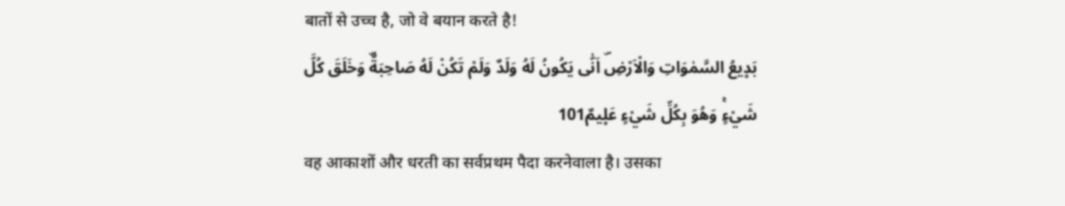बातों से उच्च है, जो वे बयान करते है!
بَد۪يعُ السَّمٰوَاتِ وَالْاَرْضِۜ اَنّٰى يَكُونُ لَهُ وَلَدٌ وَلَمْ تَكُنْ لَهُ صَاحِبَةٌۜ وَخَلَقَ كُلَّ شَيْءٍۚ وَهُوَ بِكُلِّ شَيْءٍ عَل۪يمٌ101
वह आकाशों और धरती का सर्वप्रथम पैदा करनेवाला है। उसका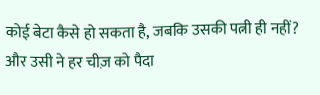कोई बेटा कैसे हो सकता है, जबकि उसकी पत्नी ही नहीं? और उसी ने हर चीज़ को पैदा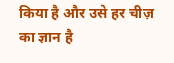किया है और उसे हर चीज़ का ज्ञान है